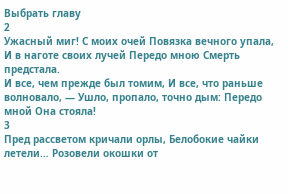Выбрать главу
2
Ужасный миг! С моих очей Повязка вечного упала, И в наготе своих лучей Передо мною Смерть предстала.
И все, чем прежде был томим, И все, что раньше волновало, — Ушло, пропало, точно дым: Передо мной Она стояла!
3
Пред рассветом кричали орлы, Белобокие чайки летели… Розовели окошки от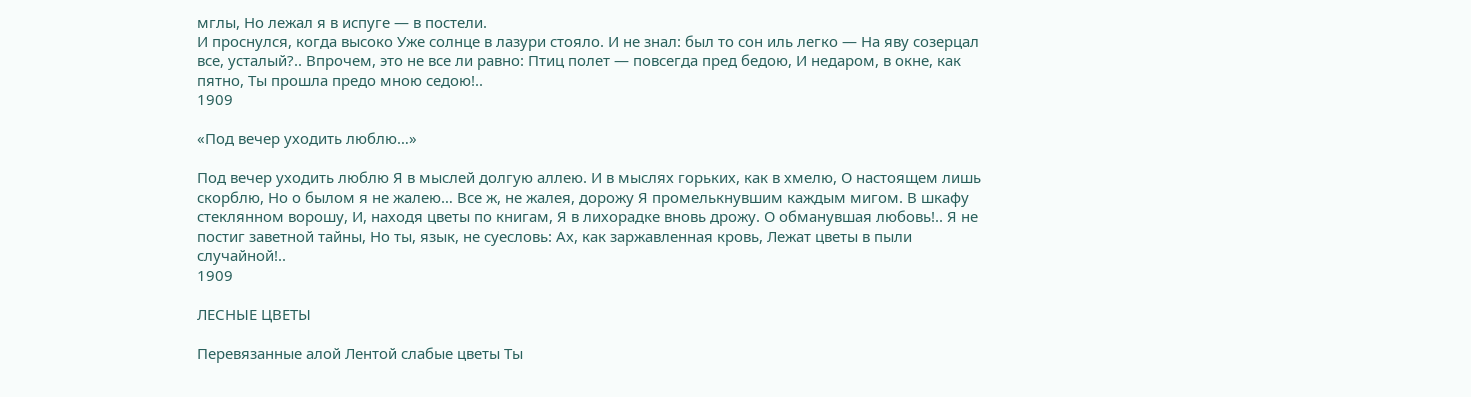мглы, Но лежал я в испуге — в постели.
И проснулся, когда высоко Уже солнце в лазури стояло. И не знал: был то сон иль легко — На яву созерцал все, усталый?.. Впрочем, это не все ли равно: Птиц полет — повсегда пред бедою, И недаром, в окне, как пятно, Ты прошла предо мною седою!..
1909

«Под вечер уходить люблю…»

Под вечер уходить люблю Я в мыслей долгую аллею. И в мыслях горьких, как в хмелю, О настоящем лишь скорблю, Но о былом я не жалею… Все ж, не жалея, дорожу Я промелькнувшим каждым мигом. В шкафу стеклянном ворошу, И, находя цветы по книгам, Я в лихорадке вновь дрожу. О обманувшая любовь!.. Я не постиг заветной тайны, Но ты, язык, не суесловь: Ах, как заржавленная кровь, Лежат цветы в пыли случайной!..
1909

ЛЕСНЫЕ ЦВЕТЫ

Перевязанные алой Лентой слабые цветы Ты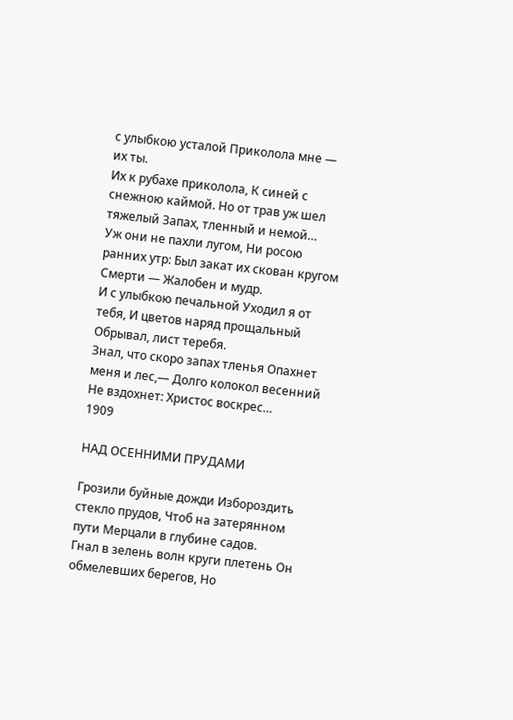с улыбкою усталой Приколола мне — их ты.
Их к рубахе приколола, К синей с снежною каймой. Но от трав уж шел тяжелый Запах, тленный и немой…
Уж они не пахли лугом, Ни росою ранних утр: Был закат их скован кругом Смерти — Жалобен и мудр.
И с улыбкою печальной Уходил я от тебя, И цветов наряд прощальный Обрывал, лист теребя.
Знал, что скоро запах тленья Опахнет меня и лес,— Долго колокол весенний Не вздохнет: Христос воскрес…
1909

НАД ОСЕННИМИ ПРУДАМИ

Грозили буйные дожди Избороздить стекло прудов, Чтоб на затерянном пути Мерцали в глубине садов.
Гнал в зелень волн круги плетень Он обмелевших берегов, Но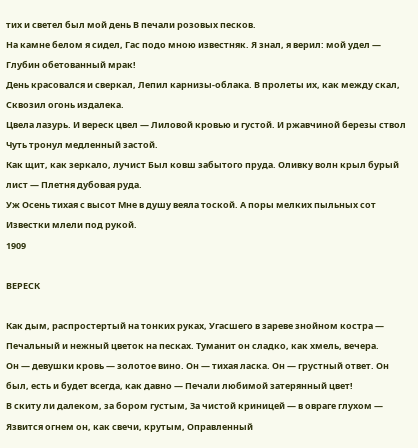тих и светел был мой день В печали розовых песков.
На камне белом я сидел, Гас подо мною известняк. Я знал, я верил: мой удел — Глубин обетованный мрак!
День красовался и сверкал, Лепил карнизы-облака. В пролеты их, как между скал, Сквозил огонь издалека.
Цвела лазурь. И вереск цвел — Лиловой кровью и густой. И ржавчиной березы ствол Чуть тронул медленный застой.
Как щит, как зеркало, лучист Был ковш забытого пруда. Оливку волн крыл бурый лист — Плетня дубовая руда.
Уж Осень тихая с высот Мне в душу веяла тоской. А поры мелких пыльных сот Известки млели под рукой.
1909

ВЕРЕСК

Как дым, распростертый на тонких руках, Угасшего в зареве знойном костра — Печальный и нежный цветок на песках. Туманит он сладко, как хмель, вечера.
Он — девушки кровь — золотое вино. Он — тихая ласка. Он — грустный ответ. Он был, есть и будет всегда, как давно — Печали любимой затерянный цвет!
В скиту ли далеком, за бором густым, За чистой криницей — в овраге глухом — Язвится огнем он, как свечи, крутым, Оправленный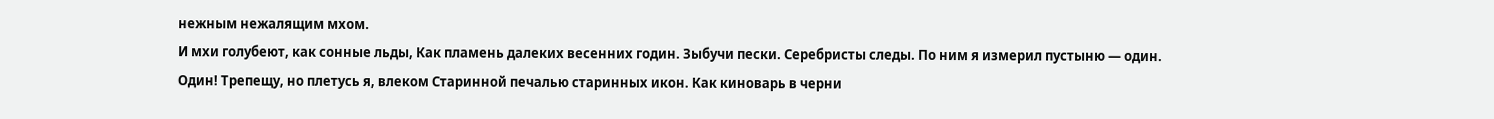нежным нежалящим мхом.
И мхи голубеют, как сонные льды, Как пламень далеких весенних годин. Зыбучи пески. Серебристы следы. По ним я измерил пустыню — один.
Один! Трепещу, но плетусь я, влеком Старинной печалью старинных икон. Как киноварь в черни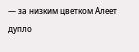— за низким цветком Алеет дупло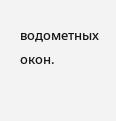водометных окон.